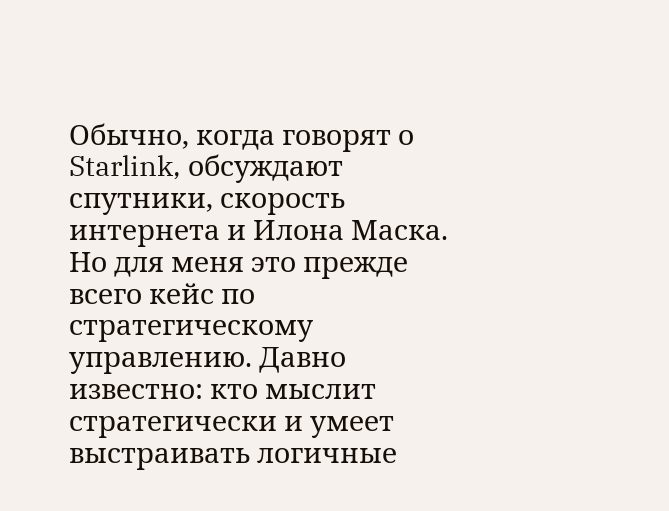Обычно, когда говорят о Starlink, обсуждают спутники, скорость интернета и Илона Маска. Но для меня это прежде всего кейс по стратегическому управлению. Давно известно: кто мыслит стратегически и умеет выстраивать логичные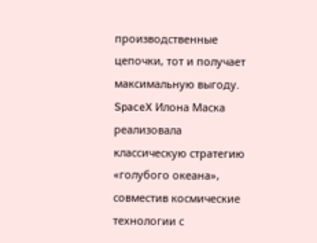производственные цепочки, тот и получает максимальную выгоду.
SpaceX Илона Маска реализовала классическую стратегию «голубого океана», совместив космические технологии с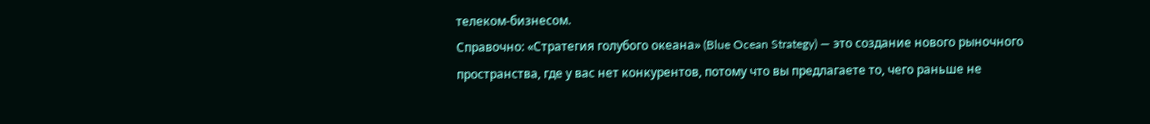телеком-бизнесом.
Справочно: «Стратегия голубого океана» (Blue Ocean Strategy) — это создание нового рыночного пространства, где у вас нет конкурентов, потому что вы предлагаете то, чего раньше не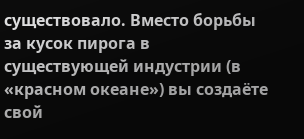существовало. Вместо борьбы за кусок пирога в существующей индустрии (в «красном океане») вы создаёте свой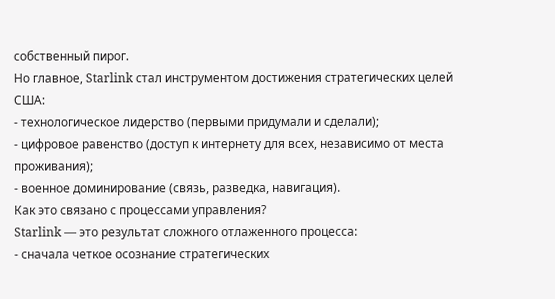собственный пирог.
Но главное, Starlink стал инструментом достижения стратегических целей США:
- технологическое лидерство (первыми придумали и сделали);
- цифровое равенство (доступ к интернету для всех, независимо от места проживания);
- военное доминирование (связь, разведка, навигация).
Как это связано с процессами управления?
Starlink — это результат сложного отлаженного процесса:
- сначала четкое осознание стратегических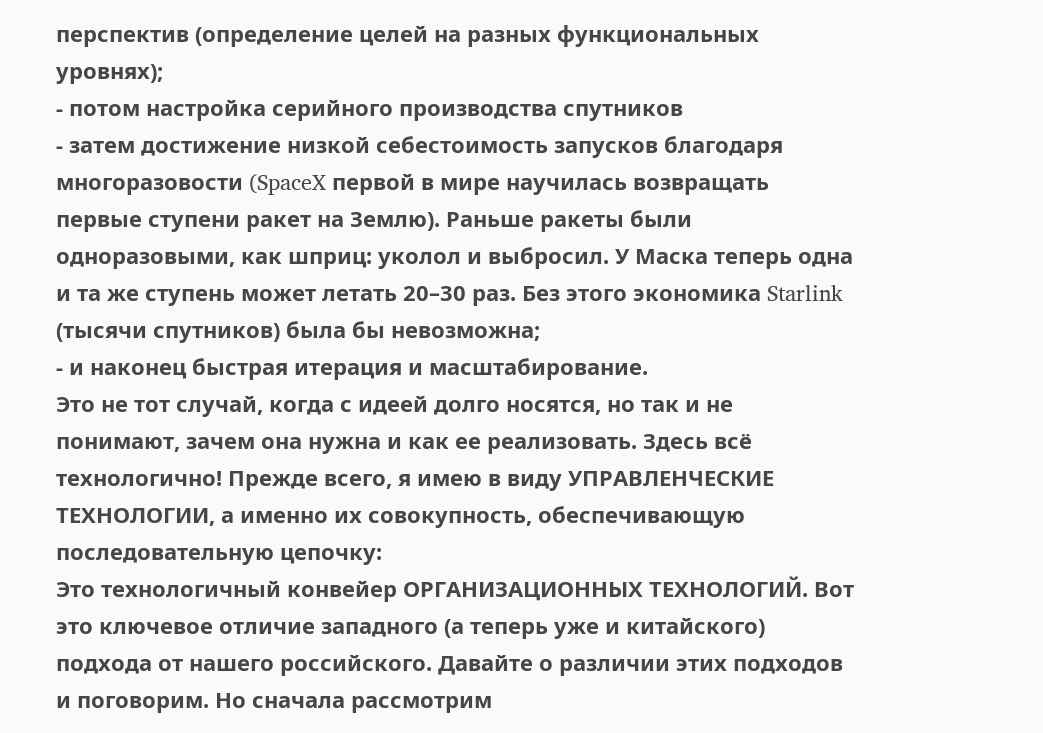перспектив (определение целей на разных функциональных уровнях);
- потом настройка серийного производства спутников
- затем достижение низкой себестоимость запусков благодаря многоразовости (SpaceX первой в мире научилась возвращать первые ступени ракет на Землю). Раньше ракеты были одноразовыми, как шприц: уколол и выбросил. У Маска теперь одна и та же ступень может летать 20–30 раз. Без этого экономика Starlink (тысячи спутников) была бы невозможна;
- и наконец быстрая итерация и масштабирование.
Это не тот случай, когда с идеей долго носятся, но так и не понимают, зачем она нужна и как ее реализовать. Здесь всё технологично! Прежде всего, я имею в виду УПРАВЛЕНЧЕСКИЕ ТЕХНОЛОГИИ, а именно их совокупность, обеспечивающую последовательную цепочку:
Это технологичный конвейер ОРГАНИЗАЦИОННЫХ ТЕХНОЛОГИЙ. Вот это ключевое отличие западного (а теперь уже и китайского) подхода от нашего российского. Давайте о различии этих подходов и поговорим. Но сначала рассмотрим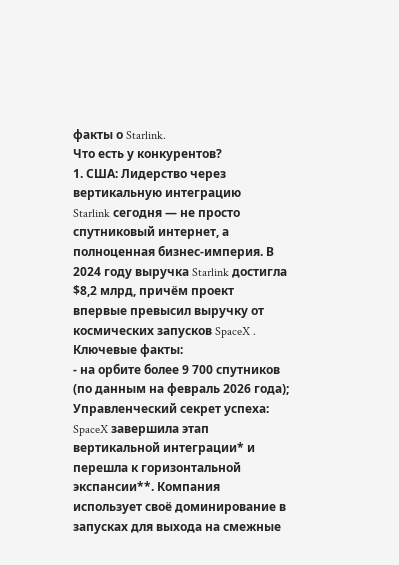факты о Starlink.
Что есть у конкурентов?
1. США: Лидерство через вертикальную интеграцию
Starlink сегодня — не просто спутниковый интернет, а полноценная бизнес-империя. В 2024 году выручка Starlink достигла $8,2 млрд, причём проект впервые превысил выручку от космических запусков SpaceX .
Ключевые факты:
- на орбите более 9 700 спутников (по данным на февраль 2026 года);
Управленческий секрет успеха: SpaceX завершила этап вертикальной интеграции* и перешла к горизонтальной экспансии**. Компания использует своё доминирование в запусках для выхода на смежные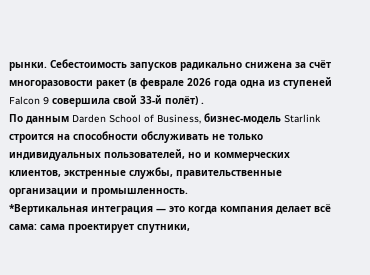рынки. Себестоимость запусков радикально снижена за счёт многоразовости ракет (в феврале 2026 года одна из ступеней Falcon 9 совершила свой 33-й полёт) .
По данным Darden School of Business, бизнес-модель Starlink строится на способности обслуживать не только индивидуальных пользователей, но и коммерческих клиентов, экстренные службы, правительственные организации и промышленность.
*Вертикальная интеграция — это когда компания делает всё сама: сама проектирует спутники,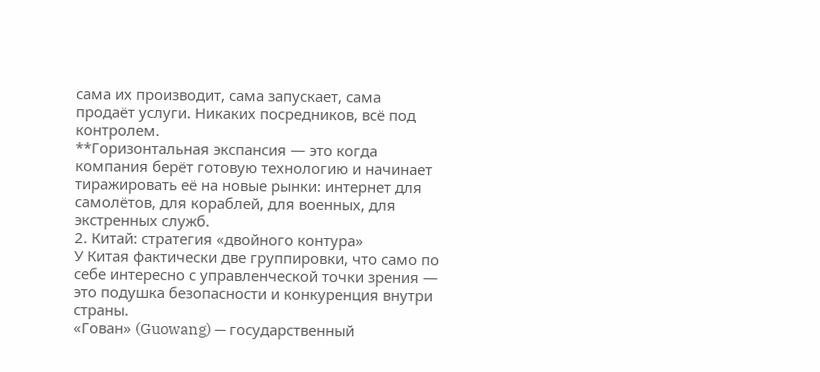сама их производит, сама запускает, сама продаёт услуги. Никаких посредников, всё под контролем.
**Горизонтальная экспансия — это когда компания берёт готовую технологию и начинает тиражировать её на новые рынки: интернет для самолётов, для кораблей, для военных, для экстренных служб.
2. Китай: стратегия «двойного контура»
У Китая фактически две группировки, что само по себе интересно с управленческой точки зрения — это подушка безопасности и конкуренция внутри страны.
«Гован» (Guowang) — государственный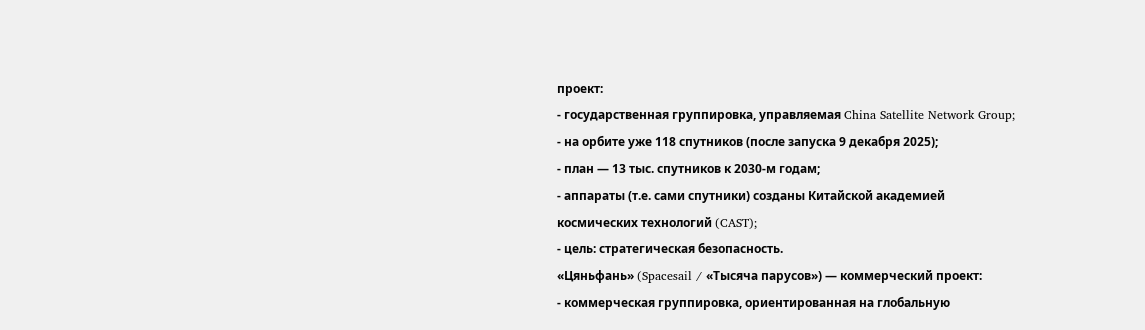проект:
- государственная группировка, управляемая China Satellite Network Group;
- на орбите уже 118 спутников (после запуска 9 декабря 2025);
- план — 13 тыс. спутников к 2030-м годам;
- аппараты (т.е. сами спутники) созданы Китайской академией космических технологий (CAST);
- цель: стратегическая безопасность.
«Цяньфань» (Spacesail / «Тысяча парусов») — коммерческий проект:
- коммерческая группировка, ориентированная на глобальную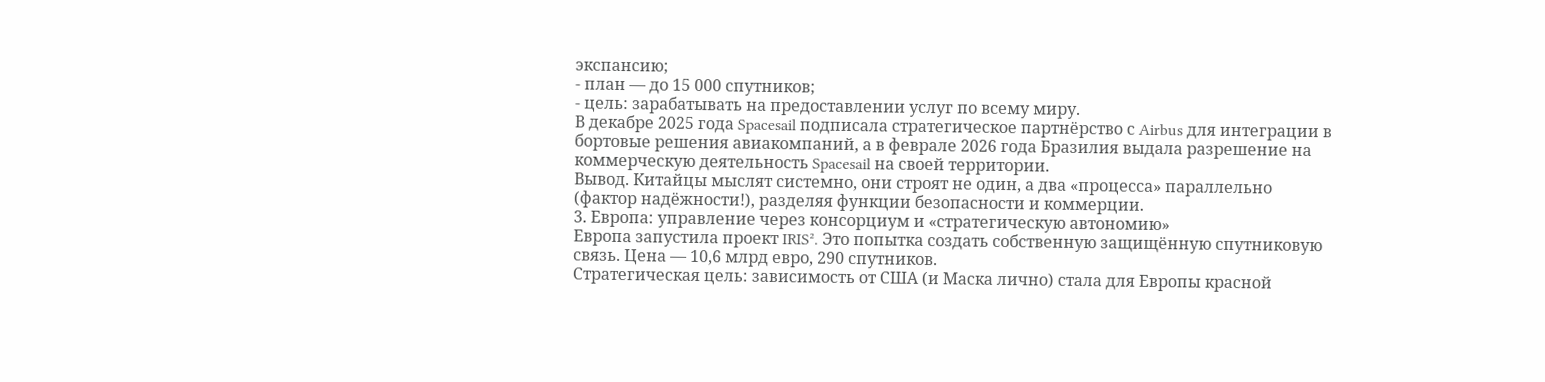экспансию;
- план — до 15 000 спутников;
- цель: зарабатывать на предоставлении услуг по всему миру.
В декабре 2025 года Spacesail подписала стратегическое партнёрство с Airbus для интеграции в бортовые решения авиакомпаний, а в феврале 2026 года Бразилия выдала разрешение на коммерческую деятельность Spacesail на своей территории.
Вывод. Китайцы мыслят системно, они строят не один, а два «процесса» параллельно (фактор надёжности!), разделяя функции безопасности и коммерции.
3. Европа: управление через консорциум и «стратегическую автономию»
Европа запустила проект IRIS². Это попытка создать собственную защищённую спутниковую связь. Цена — 10,6 млрд евро, 290 спутников.
Стратегическая цель: зависимость от США (и Маска лично) стала для Европы красной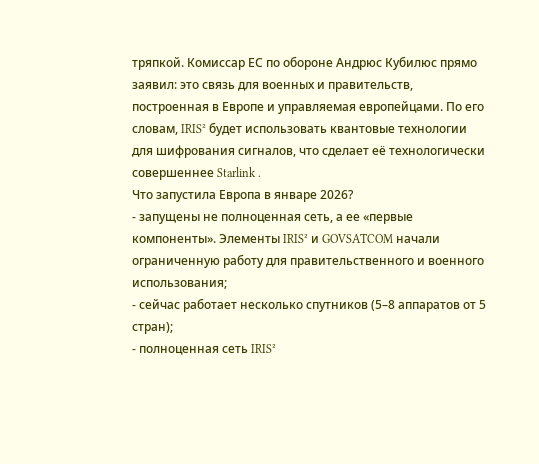тряпкой. Комиссар ЕС по обороне Андрюс Кубилюс прямо заявил: это связь для военных и правительств, построенная в Европе и управляемая европейцами. По его словам, IRIS² будет использовать квантовые технологии для шифрования сигналов, что сделает её технологически совершеннее Starlink .
Что запустила Европа в январе 2026?
- запущены не полноценная сеть, а ее «первые компоненты». Элементы IRIS² и GOVSATCOM начали ограниченную работу для правительственного и военного использования;
- сейчас работает несколько спутников (5–8 аппаратов от 5 стран);
- полноценная сеть IRIS²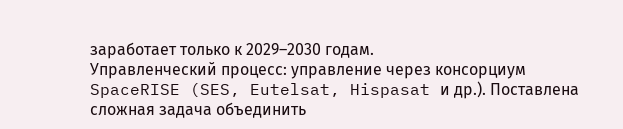заработает только к 2029–2030 годам.
Управленческий процесс: управление через консорциум SpaceRISE (SES, Eutelsat, Hispasat и др.). Поставлена сложная задача объединить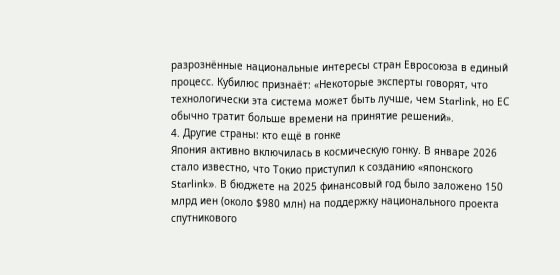разрознённые национальные интересы стран Евросоюза в единый процесс. Кубилюс признаёт: «Некоторые эксперты говорят, что технологически эта система может быть лучше, чем Starlink, но ЕС обычно тратит больше времени на принятие решений».
4. Другие страны: кто ещё в гонке
Япония активно включилась в космическую гонку. В январе 2026 стало известно, что Токио приступил к созданию «японского Starlink». В бюджете на 2025 финансовый год было заложено 150 млрд иен (около $980 млн) на поддержку национального проекта спутникового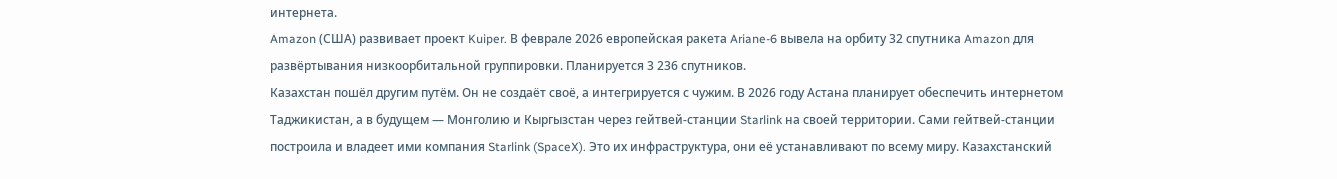интернета.
Amazon (США) развивает проект Kuiper. В феврале 2026 европейская ракета Ariane-6 вывела на орбиту 32 спутника Amazon для развёртывания низкоорбитальной группировки. Планируется 3 236 спутников.
Казахстан пошёл другим путём. Он не создаёт своё, а интегрируется с чужим. В 2026 году Астана планирует обеспечить интернетом Таджикистан, а в будущем — Монголию и Кыргызстан через гейтвей-станции Starlink на своей территории. Сами гейтвей-станции построила и владеет ими компания Starlink (SpaceX). Это их инфраструктура, они её устанавливают по всему миру. Казахстанский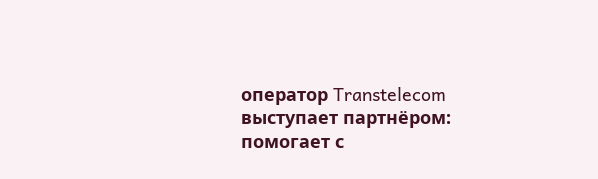оператор Transtelecom выступает партнёром: помогает с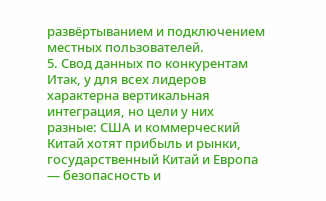развёртыванием и подключением местных пользователей.
5. Свод данных по конкурентам
Итак, у для всех лидеров характерна вертикальная интеграция, но цели у них разные: США и коммерческий Китай хотят прибыль и рынки, государственный Китай и Европа — безопасность и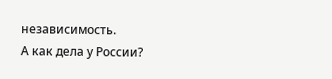независимость.
А как дела у России?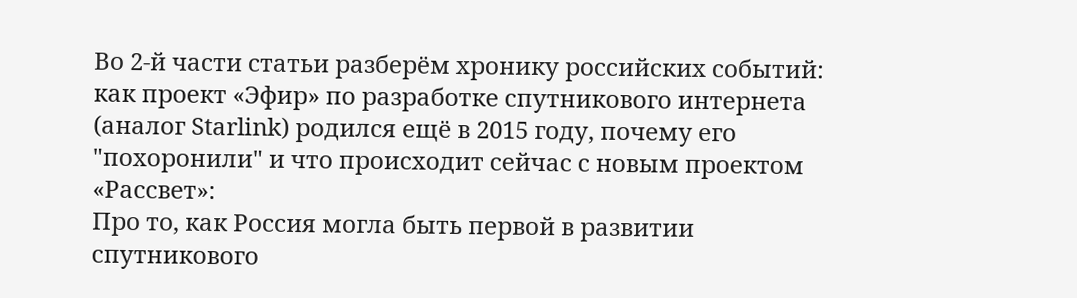Во 2-й части статьи разберём хронику российских событий: как проект «Эфир» по разработке спутникового интернета (аналог Starlink) родился ещё в 2015 году, почему его "похоронили" и что происходит сейчас с новым проектом «Рассвет»:
Про то, как Россия могла быть первой в развитии спутникового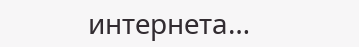интернета…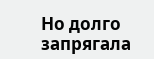Но долго запрягала